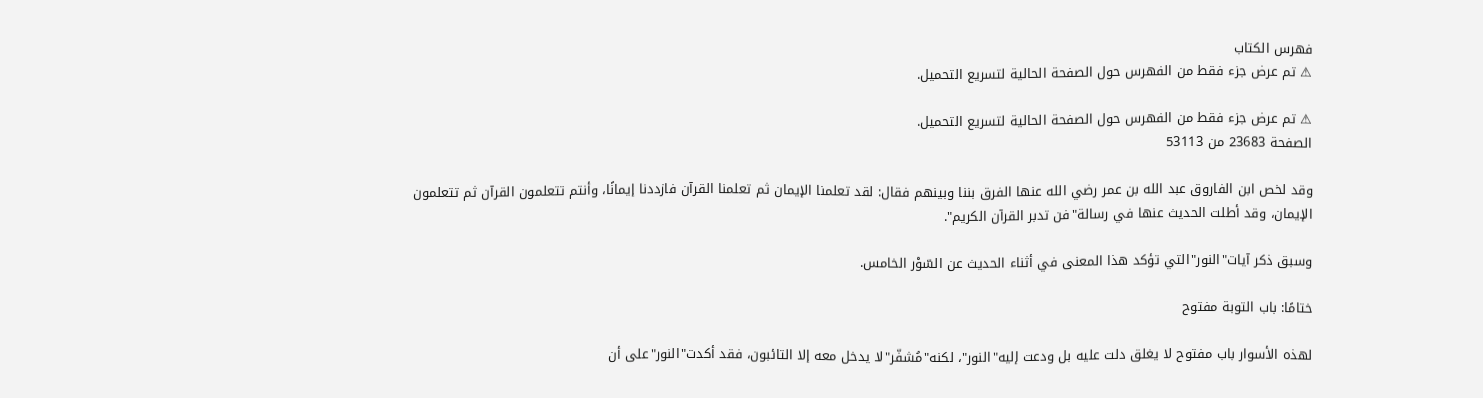فهرس الكتاب
⚠ تم عرض جزء فقط من الفهرس حول الصفحة الحالية لتسريع التحميل.

⚠ تم عرض جزء فقط من الفهرس حول الصفحة الحالية لتسريع التحميل.
الصفحة 23683 من 53113

وقد لخص ابن الفاروق عبد الله بن عمر رضي الله عنها الفرق بننا وبينهم فقال: لقد تعلمنا الإيمان ثم تعلمنا القرآن فازددنا إيمانًا، وأنتم تتعلمون القرآن ثم تتعلمون الإيمان، وقد أطلت الحديث عنها في رسالة"فن تدبر القرآن الكريم".

وسبق ذكر آيات"النور"التي تؤكد هذا المعنى في أثناء الحديث عن السّوْر الخامس.

ختامًا: باب التوبة مفتوح

لهذه الأسوار باب مفتوح لا يغلق دلت عليه بل ودعت إليه"النور"، لكنه"مُشفّر"لا يدخل معه إلا التائبون، فقد أكدت"النور"على أن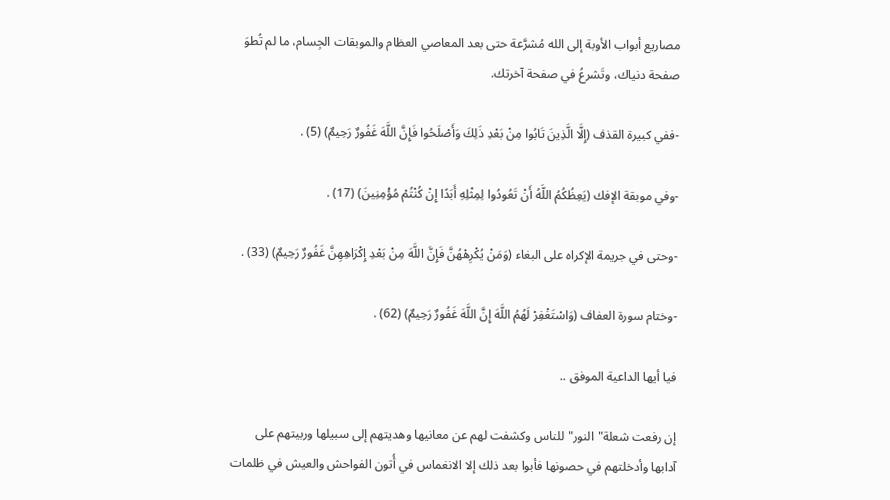مصاريع أبواب الأوبة إلى الله مُشرَّعة حتى بعد المعاصي العظام والموبقات الجِسام، ما لم تُطوَ صفحة دنياك، وتَشرعُ في صفحة آخرتك.

-ففي كبيرة القذف (إِلَّا الَّذِينَ تَابُوا مِنْ بَعْدِ ذَلِكَ وَأَصْلَحُوا فَإِنَّ اللَّهَ غَفُورٌ رَحِيمٌ) (5) .

-وفي موبقة الإفك (يَعِظُكُمُ اللَّهُ أَنْ تَعُودُوا لِمِثْلِهِ أَبَدًا إِنْ كُنْتُمْ مُؤْمِنِينَ) (17) .

-وحتى في جريمة الإكراه على البغاء (وَمَنْ يُكْرِهْهُنَّ فَإِنَّ اللَّهَ مِنْ بَعْدِ إِكْرَاهِهِنَّ غَفُورٌ رَحِيمٌ) (33) .

-وختام سورة العفاف (وَاسْتَغْفِرْ لَهُمُ اللَّهَ إِنَّ اللَّهَ غَفُورٌ رَحِيمٌ) (62) .

فيا أيها الداعية الموفق ..

إن رفعت شعلة"النور"للناس وكشفت لهم عن معانيها وهديتهم إلى سبيلها وربيتهم على آدابها وأدخلتهم في حصونها فأبوا بعد ذلك إلا الانغماس في أُتون الفواحش والعيش في ظلمات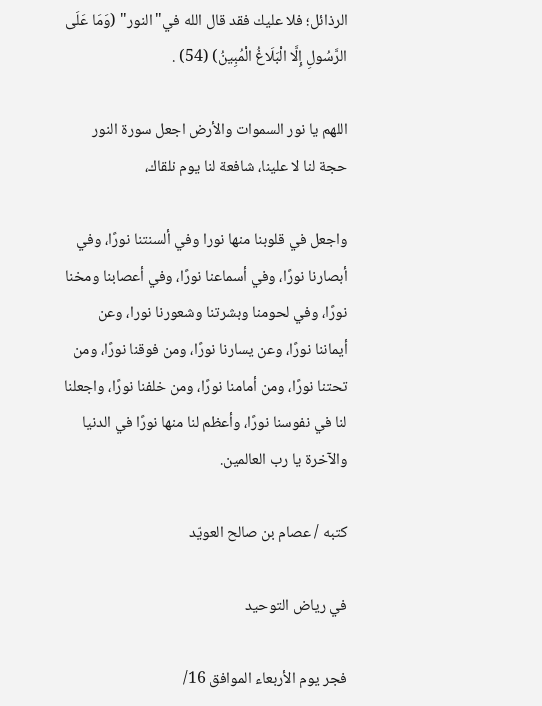الرذائل؛ فلا عليك فقد قال الله في"النور" (وَمَا عَلَى الرَّسُولِ إِلَّا الْبَلَاغُ الْمُبِينُ) (54) .

اللهم يا نور السموات والأرض اجعل سورة النور حجة لنا لا علينا، شافعة لنا يوم نلقاك،

واجعل في قلوبنا منها نورا وفي ألسنتنا نورًا، وفي أبصارنا نورًا، وفي أسماعنا نورًا، وفي أعصابنا ومخنا نورًا، وفي لحومنا وبشرتنا وشعورنا نورا، وعن أيماننا نورًا، وعن يسارنا نورًا، ومن فوقنا نورًا، ومن تحتنا نورًا، ومن أمامنا نورًا، ومن خلفنا نورًا، واجعلنا لنا في نفوسنا نورًا، وأعظم لنا منها نورًا في الدنيا والآخرة يا رب العالمين.

كتبه / عصام بن صالح العويّد

في رياض التوحيد

فجر يوم الأربعاء الموافق 16/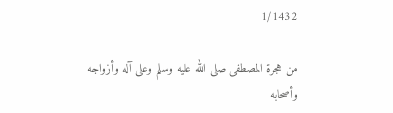1/1432

من هجرة المصطفى صلى الله عليه وسلم وعلى آله وأزواجه وأصحابه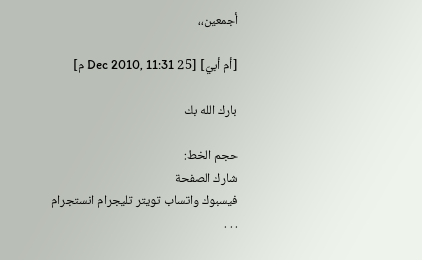أجمعين،،

[أم أبيّ] [25 Dec 2010, 11:31 م]

بارك الله بك

حجم الخط:
شارك الصفحة
فيسبوك واتساب تويتر تليجرام انستجرام
. . .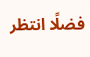فضلًا انتظر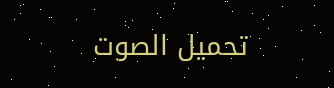تحميل الصوت